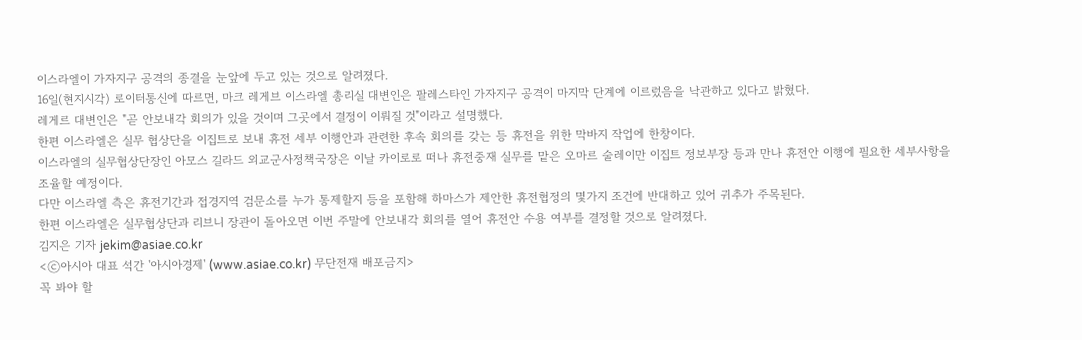이스라엘이 가자지구 공격의 종결을 눈앞에 두고 있는 것으로 알려졌다.
16일(현지시각) 로이터통신에 따르면, 마크 레게브 이스라엘 총리실 대변인은 팔레스타인 가자지구 공격이 마지막 단계에 이르렀음을 낙관하고 있다고 밝혔다.
레게르 대변인은 "곧 안보내각 회의가 있을 것이며 그곳에서 결정이 이뤄질 것"이라고 설명했다.
한편 이스라엘은 실무 협상단을 이집트로 보내 휴전 세부 이행안과 관련한 후속 회의를 갖는 등 휴전을 위한 막바지 작업에 한창이다.
이스라엘의 실무협상단장인 아모스 길라드 외교군사정책국장은 이날 카이로로 떠나 휴전중재 실무를 맡은 오마르 술레이만 이집트 정보부장 등과 만나 휴전안 이행에 필요한 세부사항을 조율할 예정이다.
다만 이스라엘 측은 휴전기간과 접경지역 검문소를 누가 통제할지 등을 포함해 하마스가 제안한 휴전협정의 몇가지 조건에 반대하고 있어 귀추가 주목된다.
한편 이스라엘은 실무협상단과 리브니 장관이 돌아오면 이번 주말에 안보내각 회의를 열어 휴전안 수용 여부를 결정할 것으로 알려졌다.
김지은 기자 jekim@asiae.co.kr
<ⓒ아시아 대표 석간 '아시아경제' (www.asiae.co.kr) 무단전재 배포금지>
꼭 봐야 할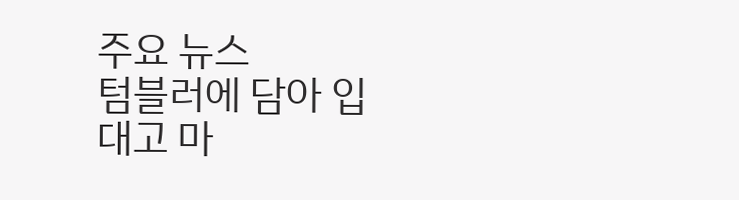주요 뉴스
텀블러에 담아 입 대고 마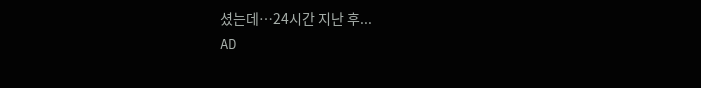셨는데…24시간 지난 후...
AD